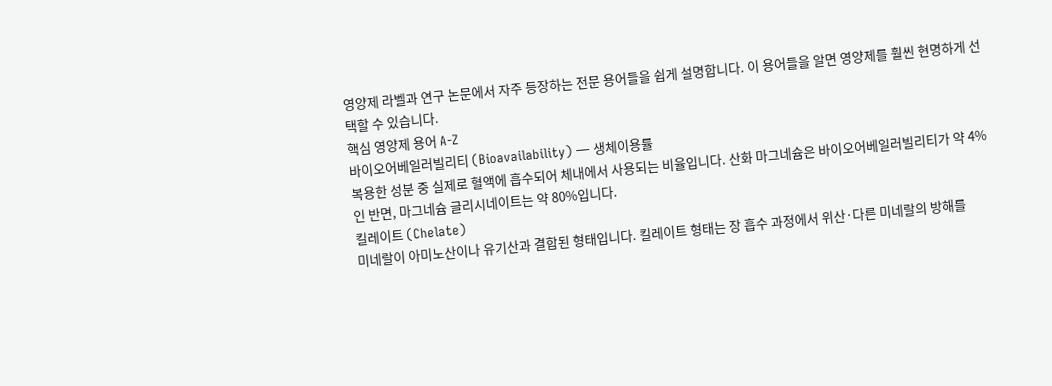영양제 라벨과 연구 논문에서 자주 등장하는 전문 용어들을 쉽게 설명합니다. 이 용어들을 알면 영양제를 훨씬 현명하게 선택할 수 있습니다.
핵심 영양제 용어 A-Z
바이오어베일러빌리티 (Bioavailability) — 생체이용률
복용한 성분 중 실제로 혈액에 흡수되어 체내에서 사용되는 비율입니다. 산화 마그네슘은 바이오어베일러빌리티가 약 4%인 반면, 마그네슘 글리시네이트는 약 80%입니다.
킬레이트 (Chelate)
미네랄이 아미노산이나 유기산과 결합된 형태입니다. 킬레이트 형태는 장 흡수 과정에서 위산·다른 미네랄의 방해를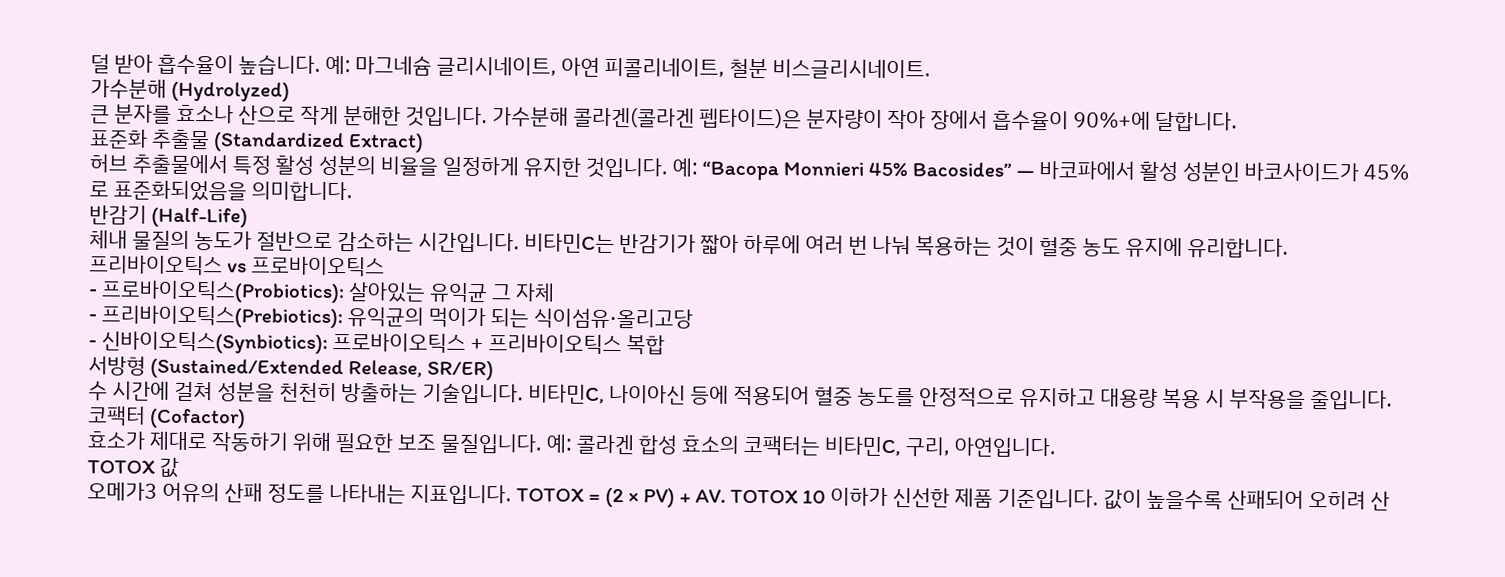덜 받아 흡수율이 높습니다. 예: 마그네슘 글리시네이트, 아연 피콜리네이트, 철분 비스글리시네이트.
가수분해 (Hydrolyzed)
큰 분자를 효소나 산으로 작게 분해한 것입니다. 가수분해 콜라겐(콜라겐 펩타이드)은 분자량이 작아 장에서 흡수율이 90%+에 달합니다.
표준화 추출물 (Standardized Extract)
허브 추출물에서 특정 활성 성분의 비율을 일정하게 유지한 것입니다. 예: “Bacopa Monnieri 45% Bacosides” — 바코파에서 활성 성분인 바코사이드가 45%로 표준화되었음을 의미합니다.
반감기 (Half-Life)
체내 물질의 농도가 절반으로 감소하는 시간입니다. 비타민C는 반감기가 짧아 하루에 여러 번 나눠 복용하는 것이 혈중 농도 유지에 유리합니다.
프리바이오틱스 vs 프로바이오틱스
- 프로바이오틱스(Probiotics): 살아있는 유익균 그 자체
- 프리바이오틱스(Prebiotics): 유익균의 먹이가 되는 식이섬유·올리고당
- 신바이오틱스(Synbiotics): 프로바이오틱스 + 프리바이오틱스 복합
서방형 (Sustained/Extended Release, SR/ER)
수 시간에 걸쳐 성분을 천천히 방출하는 기술입니다. 비타민C, 나이아신 등에 적용되어 혈중 농도를 안정적으로 유지하고 대용량 복용 시 부작용을 줄입니다.
코팩터 (Cofactor)
효소가 제대로 작동하기 위해 필요한 보조 물질입니다. 예: 콜라겐 합성 효소의 코팩터는 비타민C, 구리, 아연입니다.
TOTOX 값
오메가3 어유의 산패 정도를 나타내는 지표입니다. TOTOX = (2 × PV) + AV. TOTOX 10 이하가 신선한 제품 기준입니다. 값이 높을수록 산패되어 오히려 산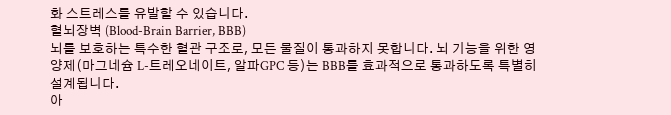화 스트레스를 유발할 수 있습니다.
혈뇌장벽 (Blood-Brain Barrier, BBB)
뇌를 보호하는 특수한 혈관 구조로, 모든 물질이 통과하지 못합니다. 뇌 기능을 위한 영양제(마그네슘 L-트레오네이트, 알파GPC 등)는 BBB를 효과적으로 통과하도록 특별히 설계됩니다.
아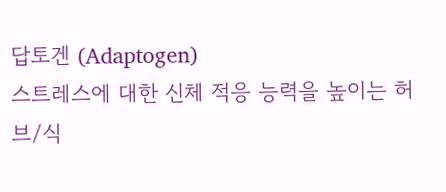답토겐 (Adaptogen)
스트레스에 대한 신체 적응 능력을 높이는 허브/식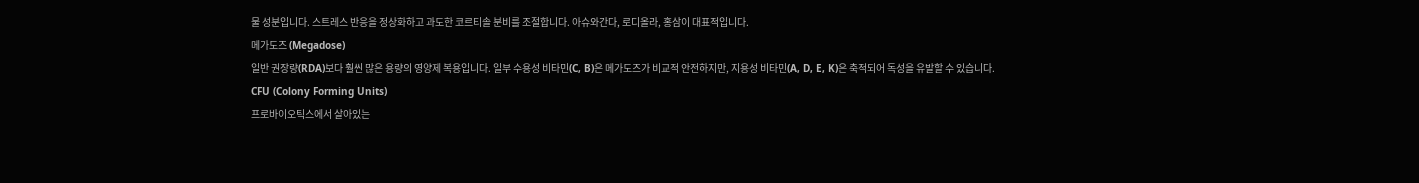물 성분입니다. 스트레스 반응을 정상화하고 과도한 코르티솔 분비를 조절합니다. 아슈와간다, 로디올라, 홍삼이 대표적입니다.
메가도즈 (Megadose)
일반 권장량(RDA)보다 훨씬 많은 용량의 영양제 복용입니다. 일부 수용성 비타민(C, B)은 메가도즈가 비교적 안전하지만, 지용성 비타민(A, D, E, K)은 축적되어 독성을 유발할 수 있습니다.
CFU (Colony Forming Units)
프로바이오틱스에서 살아있는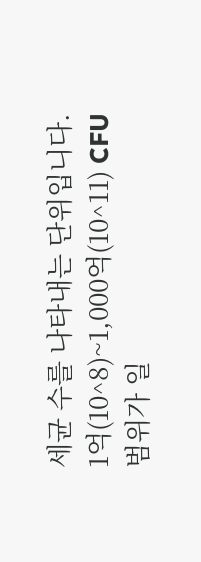세균 수를 나타내는 단위입니다. 1억(10^8)~1,000억(10^11) CFU 범위가 일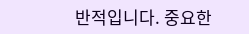반적입니다. 중요한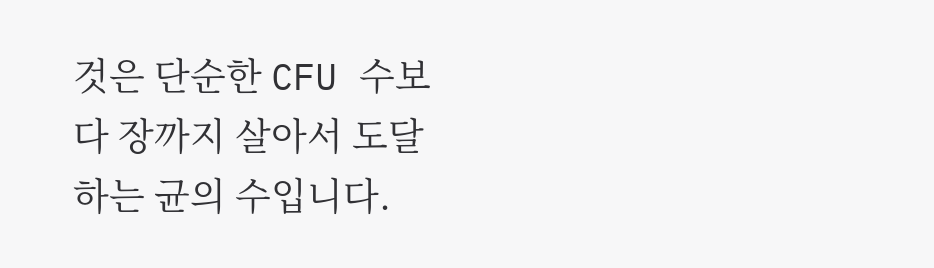것은 단순한 CFU 수보다 장까지 살아서 도달하는 균의 수입니다.